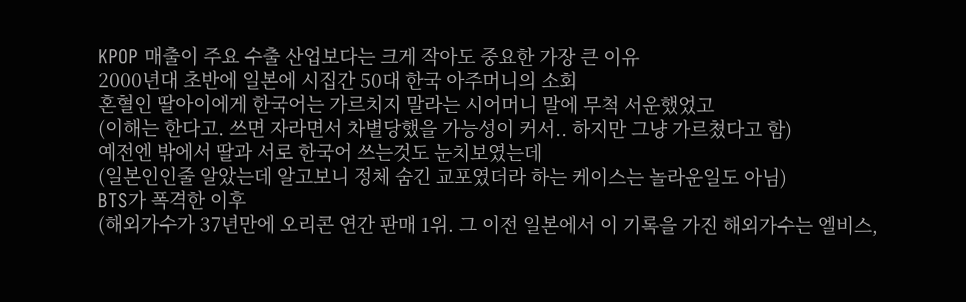KPOP 매출이 주요 수출 산업보다는 크게 작아도 중요한 가장 큰 이유
2000년대 초반에 일본에 시집간 50대 한국 아주머니의 소회
혼혈인 딸아이에게 한국어는 가르치지 말라는 시어머니 말에 무척 서운했었고
(이해는 한다고. 쓰면 자라면서 차별당했을 가능성이 커서.. 하지만 그냥 가르쳤다고 함)
예전엔 밖에서 딸과 서로 한국어 쓰는것도 눈치보였는데
(일본인인줄 알았는데 알고보니 정체 숨긴 교포였더라 하는 케이스는 놀라운일도 아님)
BTS가 폭격한 이후
(해외가수가 37년만에 오리콘 연간 판매 1위. 그 이전 일본에서 이 기록을 가진 해외가수는 엘비스,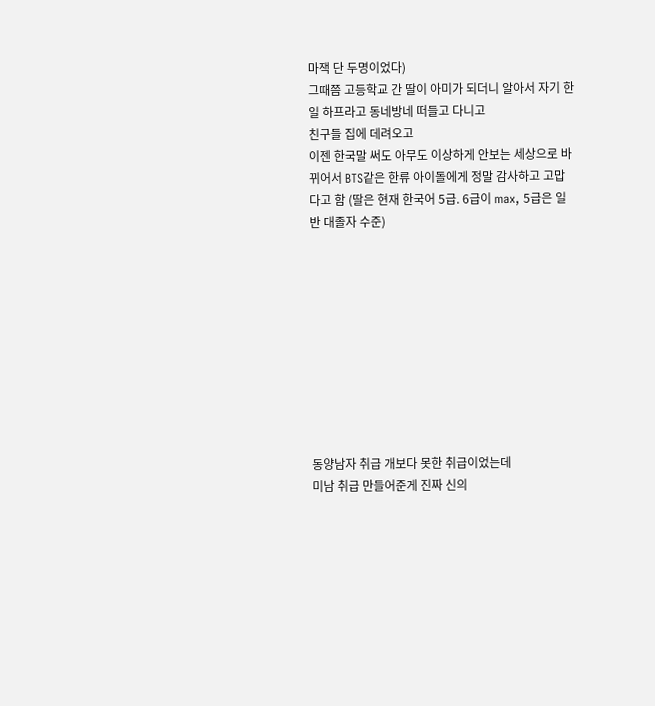마잭 단 두명이었다)
그때쯤 고등학교 간 딸이 아미가 되더니 알아서 자기 한일 하프라고 동네방네 떠들고 다니고
친구들 집에 데려오고
이젠 한국말 써도 아무도 이상하게 안보는 세상으로 바뀌어서 BTS같은 한류 아이돌에게 정말 감사하고 고맙다고 함 (딸은 현재 한국어 5급. 6급이 max, 5급은 일반 대졸자 수준)










동양남자 취급 개보다 못한 취급이었는데
미남 취급 만들어준게 진짜 신의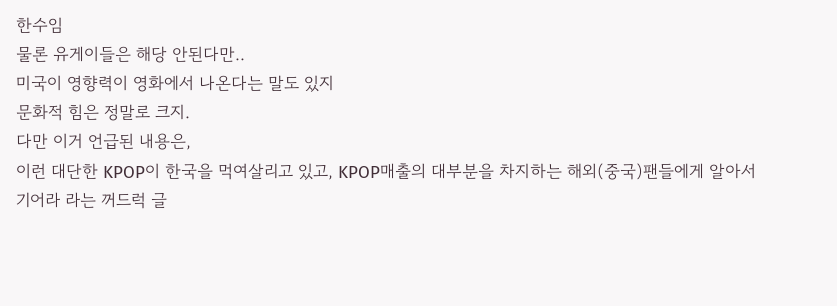한수임
물론 유게이들은 해당 안된다만..
미국이 영향력이 영화에서 나온다는 말도 있지
문화적 힘은 정말로 크지.
다만 이거 언급된 내용은,
이런 대단한 KPOP이 한국을 먹여살리고 있고, KPOP매출의 대부분을 차지하는 해외(중국)팬들에게 알아서 기어라 라는 꺼드럭 글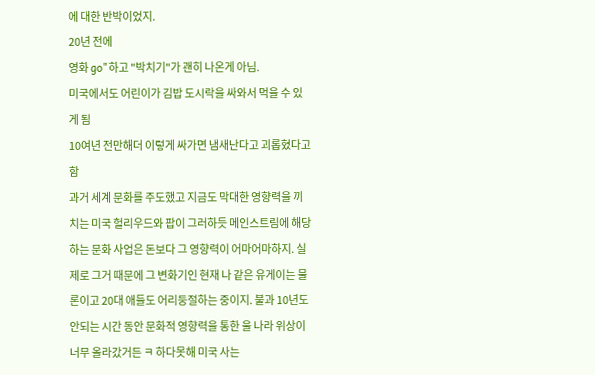에 대한 반박이었지.
20년 전에
영화 go"하고 "박치기"가 괜히 나온게 아님.
미국에서도 어린이가 김밥 도시락을 싸와서 먹을 수 있게 됨
10여년 전만해더 이렇게 싸가면 냄새난다고 괴롭혔다고 함
과거 세계 문화를 주도했고 지금도 막대한 영향력을 끼치는 미국 헐리우드와 팝이 그러하듯 메인스트림에 해당하는 문화 사업은 돈보다 그 영향력이 어마어마하지. 실제로 그거 때문에 그 변화기인 현재 나 같은 유게이는 물론이고 20대 애들도 어리둥절하는 중이지. 불과 10년도 안되는 시간 동안 문화적 영향력을 통한 울 나라 위상이 너무 올라갔거든 ㅋ 하다못해 미국 사는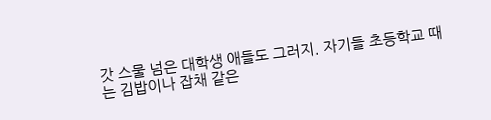갓 스물 넘은 대학생 애들도 그러지. 자기들 초등학교 때는 김밥이나 잡채 같은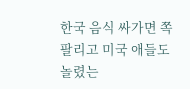한국 음식 싸가면 쪽팔리고 미국 애들도 놀렸는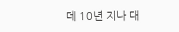데 10년 지나 대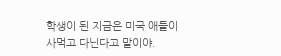학생이 된 지금은 미국 애들이 사먹고 다닌다고 말이야.